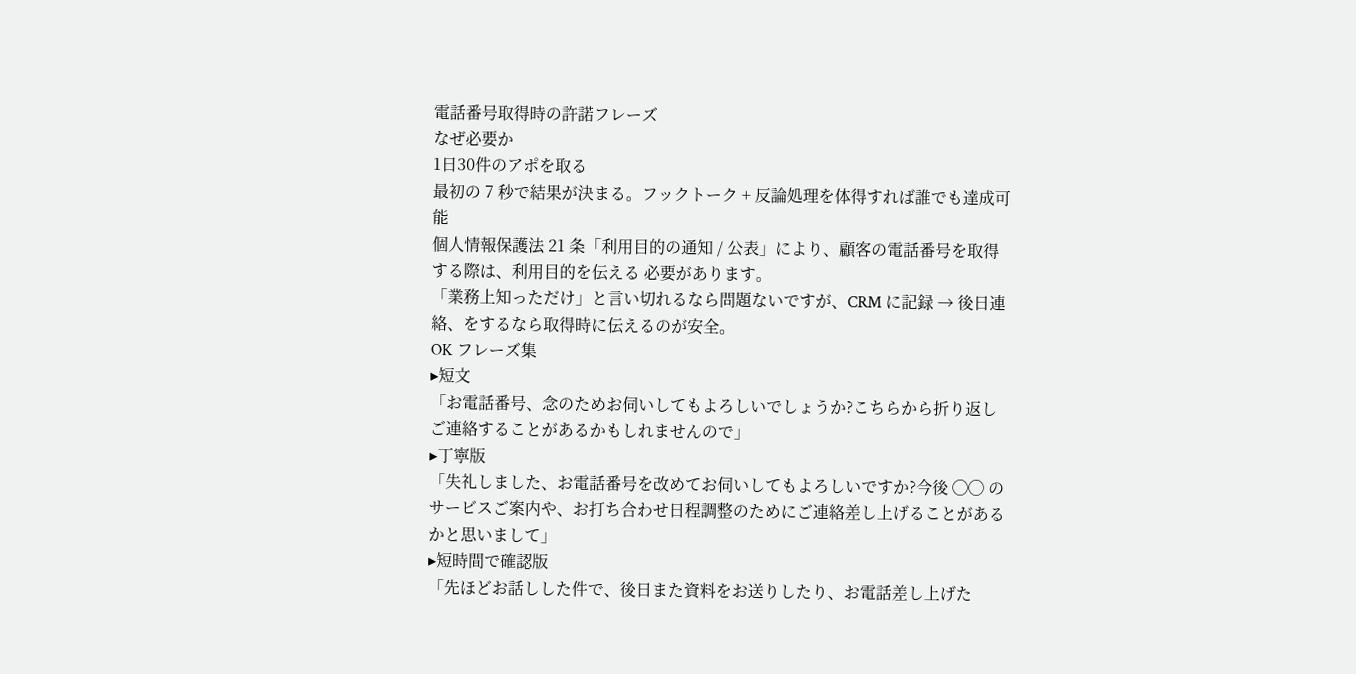電話番号取得時の許諾フレーズ
なぜ必要か
1日30件のアポを取る
最初の 7 秒で結果が決まる。フックトーク + 反論処理を体得すれば誰でも達成可能
個人情報保護法 21 条「利用目的の通知 / 公表」により、顧客の電話番号を取得する際は、利用目的を伝える 必要があります。
「業務上知っただけ」と言い切れるなら問題ないですが、CRM に記録 → 後日連絡、をするなら取得時に伝えるのが安全。
OK フレーズ集
▸短文
「お電話番号、念のためお伺いしてもよろしいでしょうか?こちらから折り返しご連絡することがあるかもしれませんので」
▸丁寧版
「失礼しました、お電話番号を改めてお伺いしてもよろしいですか?今後 ◯◯ のサービスご案内や、お打ち合わせ日程調整のためにご連絡差し上げることがあるかと思いまして」
▸短時間で確認版
「先ほどお話しした件で、後日また資料をお送りしたり、お電話差し上げた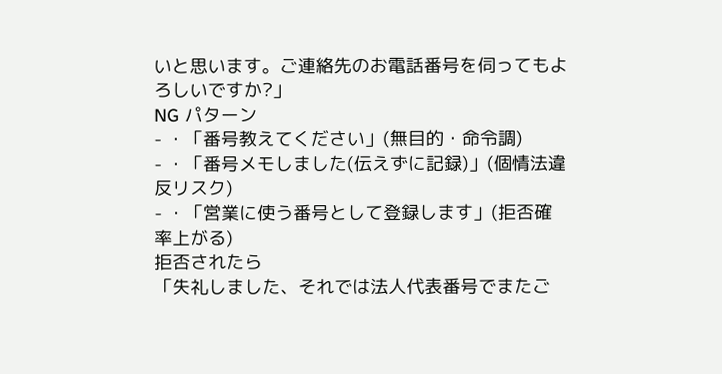いと思います。ご連絡先のお電話番号を伺ってもよろしいですか?」
NG パターン
- ・「番号教えてください」(無目的・命令調)
- ・「番号メモしました(伝えずに記録)」(個情法違反リスク)
- ・「営業に使う番号として登録します」(拒否確率上がる)
拒否されたら
「失礼しました、それでは法人代表番号でまたご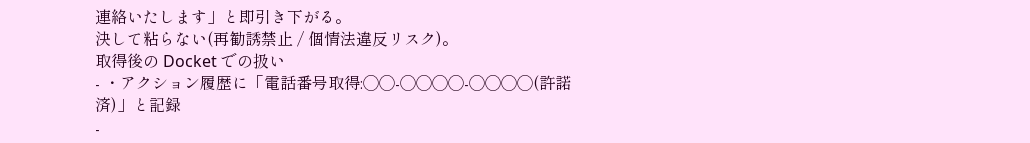連絡いたします」と即引き下がる。
決して粘らない(再勧誘禁止 / 個情法違反リスク)。
取得後の Docket での扱い
- ・アクション履歴に「電話番号取得:◯◯-◯◯◯◯-◯◯◯◯(許諾済)」と記録
-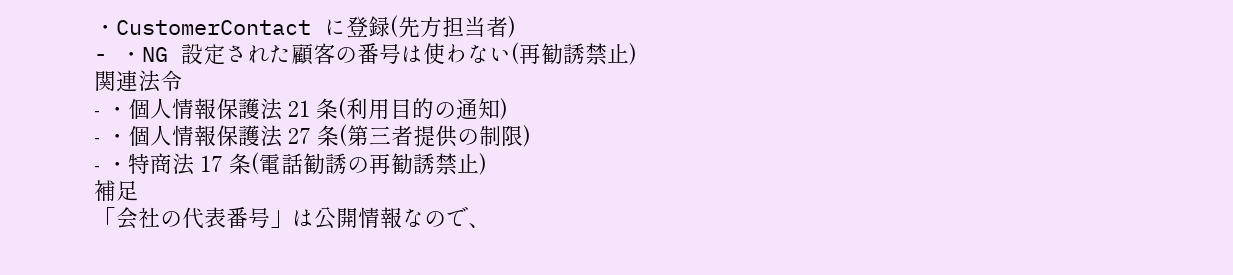・CustomerContact に登録(先方担当者)
- ・NG 設定された顧客の番号は使わない(再勧誘禁止)
関連法令
- ・個人情報保護法 21 条(利用目的の通知)
- ・個人情報保護法 27 条(第三者提供の制限)
- ・特商法 17 条(電話勧誘の再勧誘禁止)
補足
「会社の代表番号」は公開情報なので、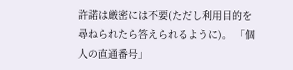許諾は厳密には不要(ただし利用目的を尋ねられたら答えられるように)。 「個人の直通番号」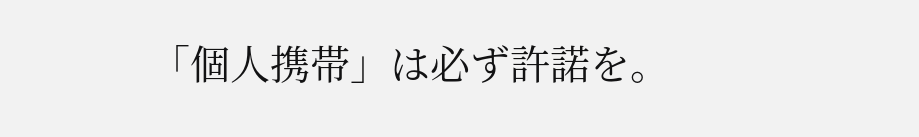「個人携帯」は必ず許諾を。